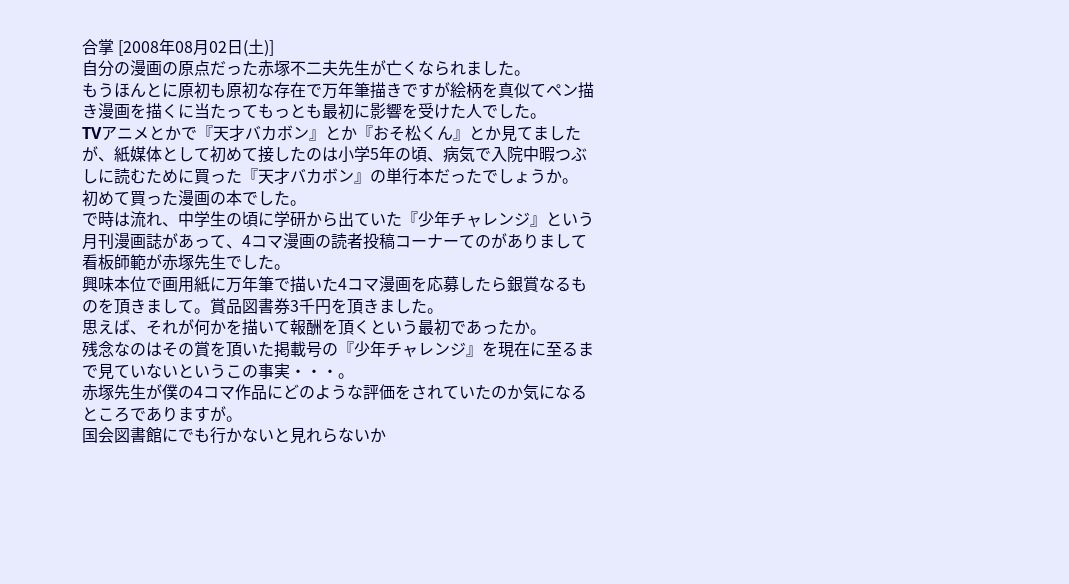合掌 [2008年08月02日(土)]
自分の漫画の原点だった赤塚不二夫先生が亡くなられました。
もうほんとに原初も原初な存在で万年筆描きですが絵柄を真似てペン描き漫画を描くに当たってもっとも最初に影響を受けた人でした。
TVアニメとかで『天才バカボン』とか『おそ松くん』とか見てましたが、紙媒体として初めて接したのは小学5年の頃、病気で入院中暇つぶしに読むために買った『天才バカボン』の単行本だったでしょうか。
初めて買った漫画の本でした。
で時は流れ、中学生の頃に学研から出ていた『少年チャレンジ』という月刊漫画誌があって、4コマ漫画の読者投稿コーナーてのがありまして看板師範が赤塚先生でした。
興味本位で画用紙に万年筆で描いた4コマ漫画を応募したら銀賞なるものを頂きまして。賞品図書券3千円を頂きました。
思えば、それが何かを描いて報酬を頂くという最初であったか。
残念なのはその賞を頂いた掲載号の『少年チャレンジ』を現在に至るまで見ていないというこの事実・・・。
赤塚先生が僕の4コマ作品にどのような評価をされていたのか気になるところでありますが。
国会図書館にでも行かないと見れらないか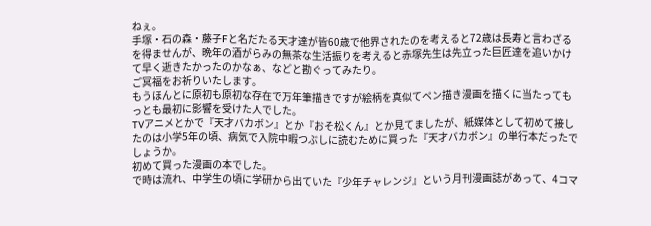ねぇ。
手塚・石の森・藤子Fと名だたる天才達が皆60歳で他界されたのを考えると72歳は長寿と言わざるを得ませんが、晩年の酒がらみの無茶な生活振りを考えると赤塚先生は先立った巨匠達を追いかけて早く逝きたかったのかなぁ、などと勘ぐってみたり。
ご冥福をお祈りいたします。
もうほんとに原初も原初な存在で万年筆描きですが絵柄を真似てペン描き漫画を描くに当たってもっとも最初に影響を受けた人でした。
TVアニメとかで『天才バカボン』とか『おそ松くん』とか見てましたが、紙媒体として初めて接したのは小学5年の頃、病気で入院中暇つぶしに読むために買った『天才バカボン』の単行本だったでしょうか。
初めて買った漫画の本でした。
で時は流れ、中学生の頃に学研から出ていた『少年チャレンジ』という月刊漫画誌があって、4コマ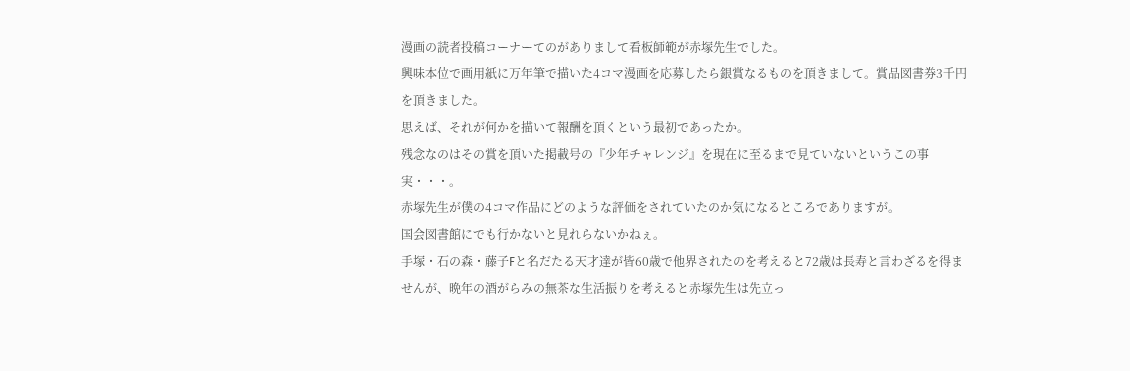漫画の読者投稿コーナーてのがありまして看板師範が赤塚先生でした。
興味本位で画用紙に万年筆で描いた4コマ漫画を応募したら銀賞なるものを頂きまして。賞品図書券3千円を頂きました。
思えば、それが何かを描いて報酬を頂くという最初であったか。
残念なのはその賞を頂いた掲載号の『少年チャレンジ』を現在に至るまで見ていないというこの事実・・・。
赤塚先生が僕の4コマ作品にどのような評価をされていたのか気になるところでありますが。
国会図書館にでも行かないと見れらないかねぇ。
手塚・石の森・藤子Fと名だたる天才達が皆60歳で他界されたのを考えると72歳は長寿と言わざるを得ませんが、晩年の酒がらみの無茶な生活振りを考えると赤塚先生は先立っ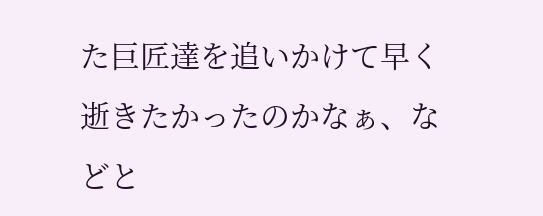た巨匠達を追いかけて早く逝きたかったのかなぁ、などと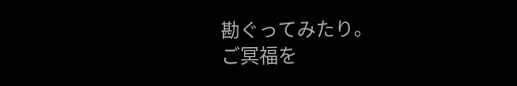勘ぐってみたり。
ご冥福を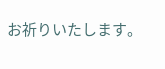お祈りいたします。